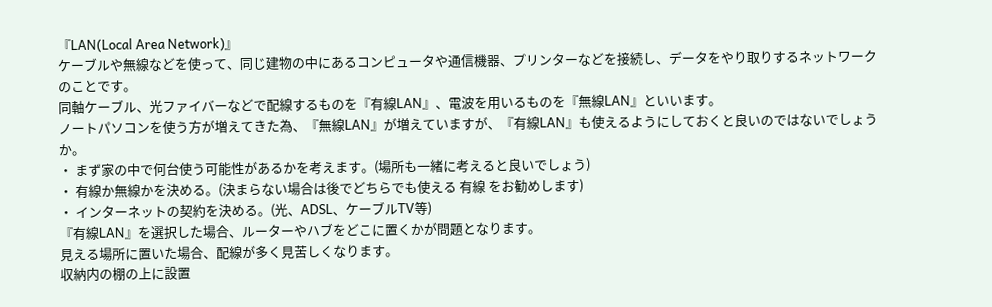『LAN(Local Area Network)』
ケーブルや無線などを使って、同じ建物の中にあるコンピュータや通信機器、プリンターなどを接続し、データをやり取りするネットワークのことです。
同軸ケーブル、光ファイバーなどで配線するものを『有線LAN』、電波を用いるものを『無線LAN』といいます。
ノートパソコンを使う方が増えてきた為、『無線LAN』が増えていますが、『有線LAN』も使えるようにしておくと良いのではないでしょうか。
・ まず家の中で何台使う可能性があるかを考えます。(場所も一緒に考えると良いでしょう)
・ 有線か無線かを決める。(決まらない場合は後でどちらでも使える 有線 をお勧めします)
・ インターネットの契約を決める。(光、ADSL、ケーブルTV等)
『有線LAN』を選択した場合、ルーターやハブをどこに置くかが問題となります。
見える場所に置いた場合、配線が多く見苦しくなります。
収納内の棚の上に設置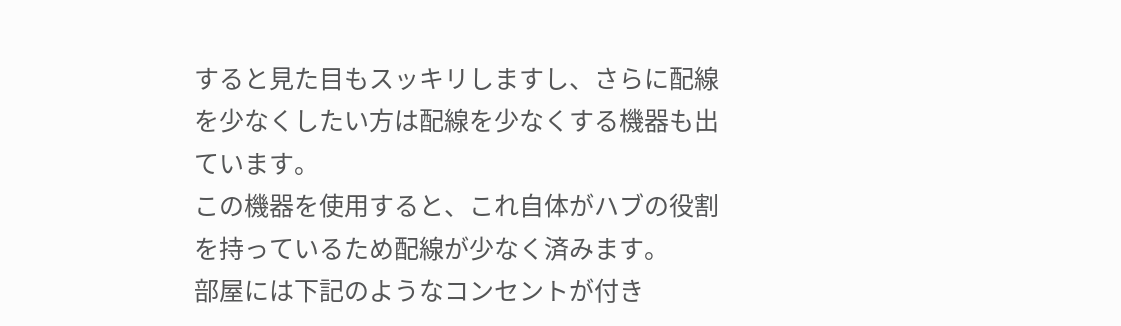すると見た目もスッキリしますし、さらに配線を少なくしたい方は配線を少なくする機器も出ています。
この機器を使用すると、これ自体がハブの役割を持っているため配線が少なく済みます。
部屋には下記のようなコンセントが付き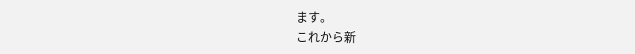ます。
これから新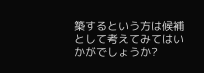築するという方は候補として考えてみてはいかがでしょうか?